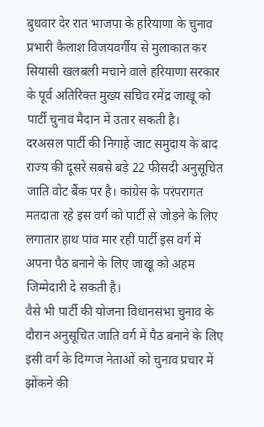बुधवार देर रात भाजपा के हरियाणा के चुनाव प्रभारी कैलाश विजयवर्गीय से मुलाकात कर सियासी खलबली मचाने वाले हरियाणा सरकार के पूर्व अतिरिक्त मुख्य सचिव रमेंद्र जाखू को पार्टी चुनाव मैदान में उतार सकती है।
दरअसल पार्टी की निगाहें जाट समुदाय के बाद राज्य की दूसरे सबसे बड़े 22 फीसदी अनुसूचित जाति वोट बैंक पर है। कांग्रेस के परंपरागत मतदाता रहे इस वर्ग को पार्टी से जोड़ने के लिए लगातार हाथ पांव मार रही पार्टी इस वर्ग में अपना पैठ बनाने के लिए जाखू को अहम जिम्मेदारी दे सकती है।
वैसे भी पार्टी की योजना विधानसभा चुनाव के दौरान अनुसूचित जाति वर्ग में पैठ बनाने के लिए इसी वर्ग के दिग्गज नेताओं को चुनाव प्रचार में झोंकने की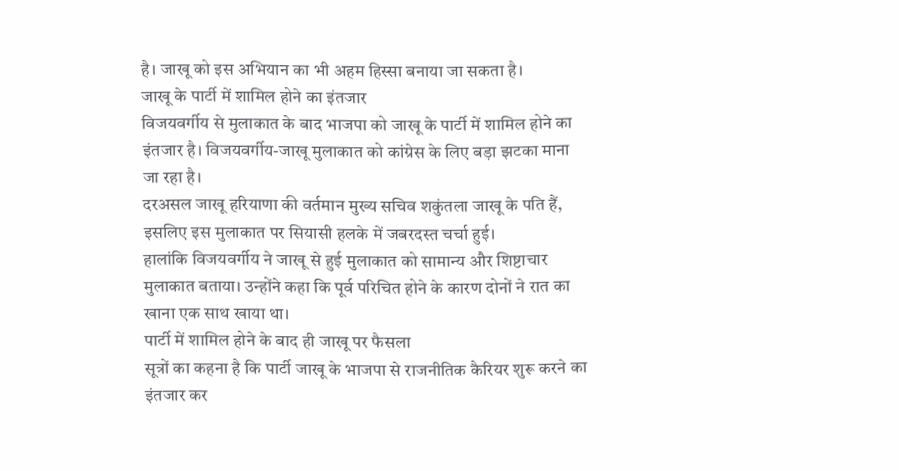है। जाखू को इस अभियान का भी अहम हिस्सा बनाया जा सकता है।
जाखू के पार्टी में शामिल होने का इंतजार
विजयवर्गीय से मुलाकात के बाद भाजपा को जाखू के पार्टी में शामिल होने का इंतजार है। विजयवर्गीय-जाखू मुलाकात को कांग्रेस के लिए बड़ा झटका माना जा रहा है।
दरअसल जाखू हरियाणा की वर्तमान मुख्य सचिव शकुंतला जाखू के पति हैं, इसलिए इस मुलाकात पर सियासी हलके में जबरदस्त चर्चा हुई।
हालांकि विजयवर्गीय ने जाखू से हुई मुलाकात को सामान्य और शिष्टाचार मुलाकात बताया। उन्होंने कहा कि पूर्व परिचित होने के कारण दोनों ने रात का खाना एक साथ खाया था।
पार्टी में शामिल होने के बाद ही जाखू पर फैसला
सूत्रों का कहना है कि पार्टी जाखू के भाजपा से राजनीतिक कैरियर शुरू करने का इंतजार कर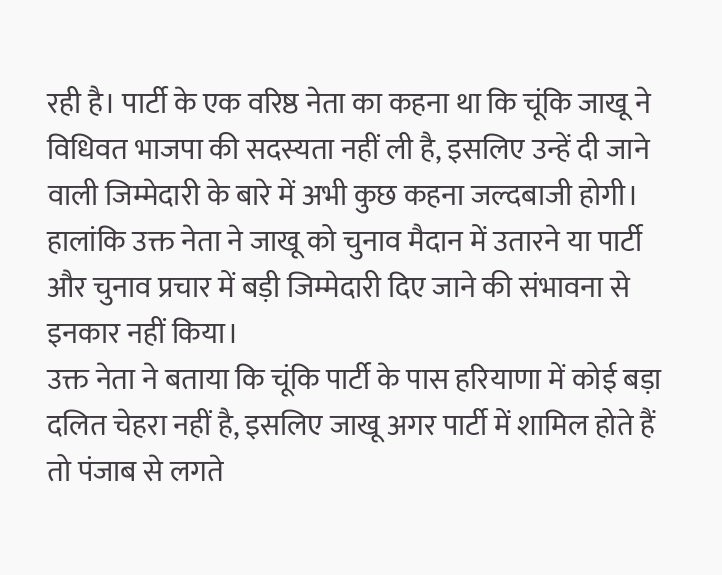रही है। पार्टी के एक वरिष्ठ नेता का कहना था कि चूंकि जाखू ने विधिवत भाजपा की सदस्यता नहीं ली है, इसलिए उन्हें दी जाने वाली जिम्मेदारी के बारे में अभी कुछ कहना जल्दबाजी होगी।
हालांकि उक्त नेता ने जाखू को चुनाव मैदान में उतारने या पार्टी और चुनाव प्रचार में बड़ी जिम्मेदारी दिए जाने की संभावना से इनकार नहीं किया।
उक्त नेता ने बताया कि चूंकि पार्टी के पास हरियाणा में कोई बड़ा दलित चेहरा नहीं है, इसलिए जाखू अगर पार्टी में शामिल होते हैं तो पंजाब से लगते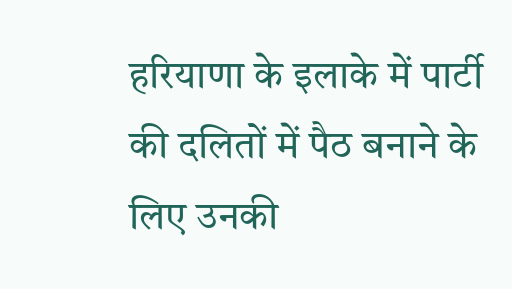हरियाणा के इलाके में पार्टी की दलितों में पैठ बनाने के लिए उनकी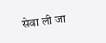सेवा ली जा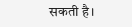सकती है।